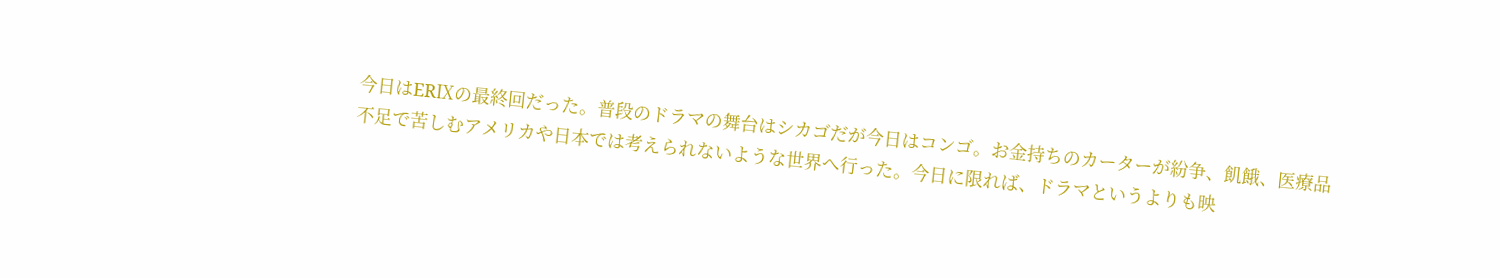今日はERⅨの最終回だった。普段のドラマの舞台はシカゴだが今日はコンゴ。お金持ちのカーターが紛争、飢餓、医療品不足で苦しむアメリカや日本では考えられないような世界へ行った。今日に限れば、ドラマというよりも映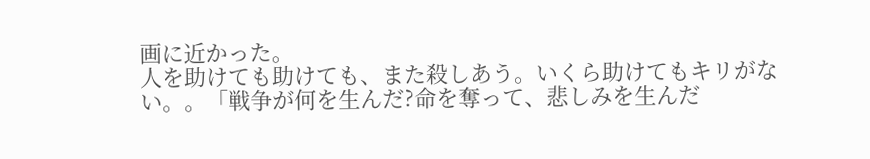画に近かった。
人を助けても助けても、また殺しあう。いくら助けてもキリがない。。「戦争が何を生んだ?命を奪って、悲しみを生んだ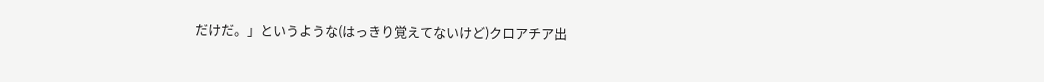だけだ。」というような(はっきり覚えてないけど)クロアチア出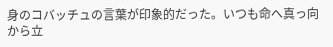身のコバッチュの言葉が印象的だった。いつも命へ真っ向から立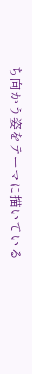ち向かう姿をテーマに描いている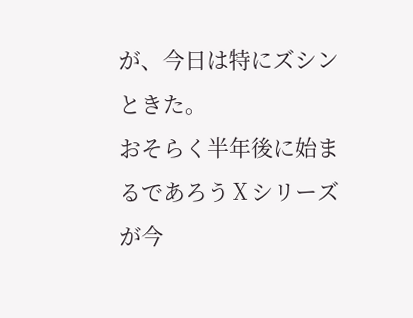が、今日は特にズシンときた。
おそらく半年後に始まるであろうⅩシリーズが今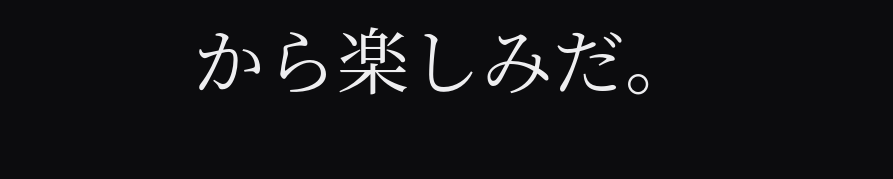から楽しみだ。